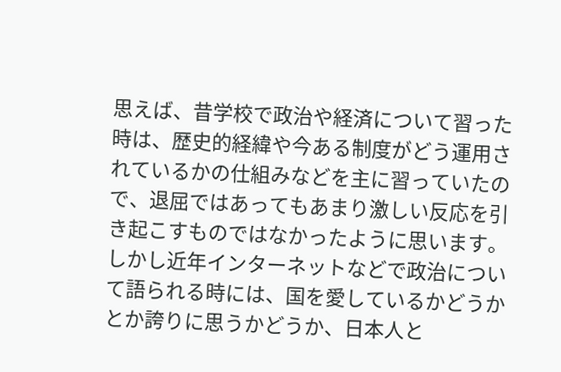思えば、昔学校で政治や経済について習った時は、歴史的経緯や今ある制度がどう運用されているかの仕組みなどを主に習っていたので、退屈ではあってもあまり激しい反応を引き起こすものではなかったように思います。
しかし近年インターネットなどで政治について語られる時には、国を愛しているかどうかとか誇りに思うかどうか、日本人と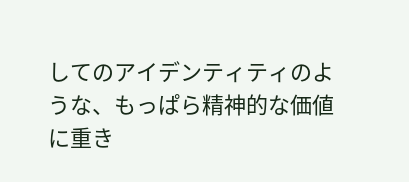してのアイデンティティのような、もっぱら精神的な価値に重き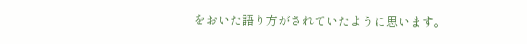をおいた語り方がされていたように思います。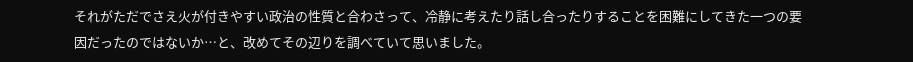それがただでさえ火が付きやすい政治の性質と合わさって、冷静に考えたり話し合ったりすることを困難にしてきた一つの要因だったのではないか…と、改めてその辺りを調べていて思いました。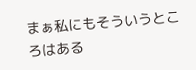まぁ私にもそういうところはある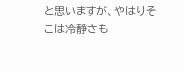と思いますが、やはりそこは冷静さも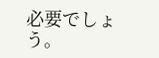必要でしょう。